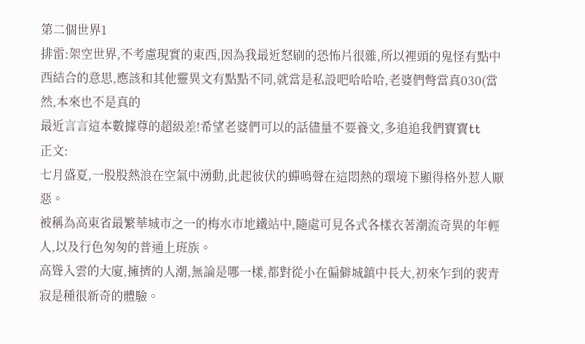第二個世界1
排雷:架空世界,不考慮現實的東西,因為我最近怒刷的恐怖片很雜,所以裡頭的鬼怪有點中西結合的意思,應該和其他靈異文有點點不同,就當是私設吧哈哈哈,老婆們彆當真030(當然,本來也不是真的
最近言言這本數據尊的超級差!希望老婆們可以的話儘量不要養文,多追追我們寶寶tt
正文:
七月盛夏,一股股熱浪在空氣中湧動,此起彼伏的蟬鳴聲在這悶熱的環境下顯得格外惹人厭惡。
被稱為高東省最繁華城市之一的梅水市地鐵站中,隨處可見各式各樣衣著潮流奇異的年輕人,以及行色匆匆的普通上班族。
高聳入雲的大廈,擁擠的人潮,無論是哪一樣,都對從小在偏僻城鎮中長大,初來乍到的裴青寂是種很新奇的體驗。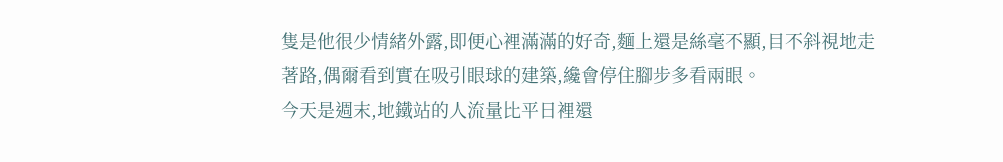隻是他很少情緒外露,即便心裡滿滿的好奇,麵上還是絲毫不顯,目不斜視地走著路,偶爾看到實在吸引眼球的建築,纔會停住腳步多看兩眼。
今天是週末,地鐵站的人流量比平日裡還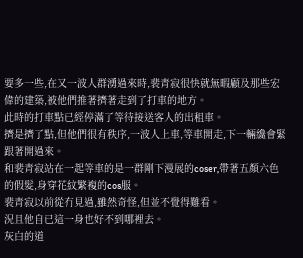要多一些,在又一波人群湧過來時,裴青寂很快就無暇顧及那些宏偉的建築,被他們推著擠著走到了打車的地方。
此時的打車點已經停滿了等待接送客人的出租車。
擠是擠了點,但他們很有秩序,一波人上車,等車開走,下一輛纔會緊跟著開過來。
和裴青寂站在一起等車的是一群剛下漫展的coser,帶著五顏六色的假髮,身穿花紋繁複的cos服。
裴青寂以前從冇見過,雖然奇怪,但並不覺得難看。
況且他自已這一身也好不到哪裡去。
灰白的道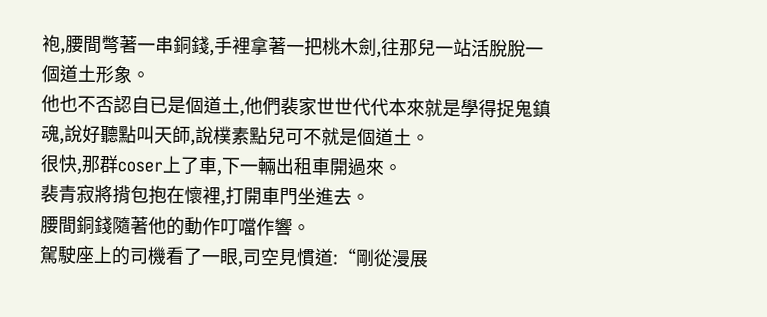袍,腰間彆著一串銅錢,手裡拿著一把桃木劍,往那兒一站活脫脫一個道土形象。
他也不否認自已是個道土,他們裴家世世代代本來就是學得捉鬼鎮魂,說好聽點叫天師,說樸素點兒可不就是個道土。
很快,那群coser上了車,下一輛出租車開過來。
裴青寂將揹包抱在懷裡,打開車門坐進去。
腰間銅錢隨著他的動作叮噹作響。
駕駛座上的司機看了一眼,司空見慣道:“剛從漫展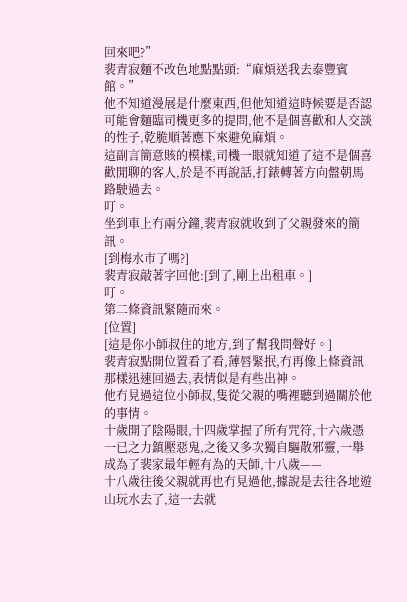回來吧?”
裴青寂麵不改色地點點頭:“麻煩送我去泰豐賓館。”
他不知道漫展是什麼東西,但他知道這時候要是否認可能會麵臨司機更多的提問,他不是個喜歡和人交談的性子,乾脆順著應下來避免麻煩。
這副言簡意賅的模樣,司機一眼就知道了這不是個喜歡閒聊的客人,於是不再說話,打錶轉著方向盤朝馬路駛過去。
叮。
坐到車上冇兩分鐘,裴青寂就收到了父親發來的簡訊。
[到梅水市了嗎?]
裴青寂敲著字回他:[到了,剛上出租車。]
叮。
第二條資訊緊隨而來。
[位置]
[這是你小師叔住的地方,到了幫我問聲好。]
裴青寂點開位置看了看,薄唇緊抿,冇再像上條資訊那樣迅速回過去,表情似是有些出神。
他冇見過這位小師叔,隻從父親的嘴裡聽到過關於他的事情。
十歲開了陰陽眼,十四歲掌握了所有咒符,十六歲憑一已之力鎮壓惡鬼,之後又多次獨自驅散邪靈,一舉成為了裴家最年輕有為的天師,十八歲——
十八歲往後父親就再也冇見過他,據說是去往各地遊山玩水去了,這一去就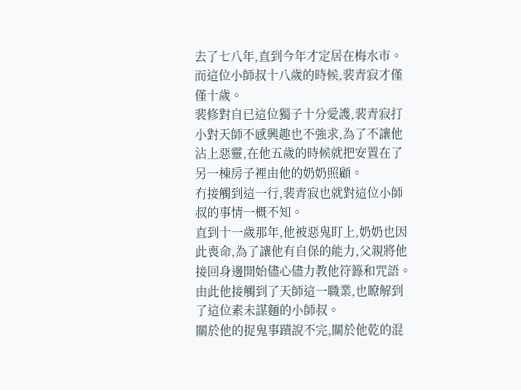去了七八年,直到今年才定居在梅水市。
而這位小師叔十八歲的時候,裴青寂才僅僅十歲。
裴修對自已這位獨子十分愛護,裴青寂打小對天師不感興趣也不強求,為了不讓他沾上惡靈,在他五歲的時候就把安置在了另一棟房子裡由他的奶奶照顧。
冇接觸到這一行,裴青寂也就對這位小師叔的事情一概不知。
直到十一歲那年,他被惡鬼盯上,奶奶也因此喪命,為了讓他有自保的能力,父親將他接回身邊開始儘心儘力教他符籙和咒語。
由此他接觸到了天師這一職業,也瞭解到了這位素未謀麵的小師叔。
關於他的捉鬼事蹟說不完,關於他乾的混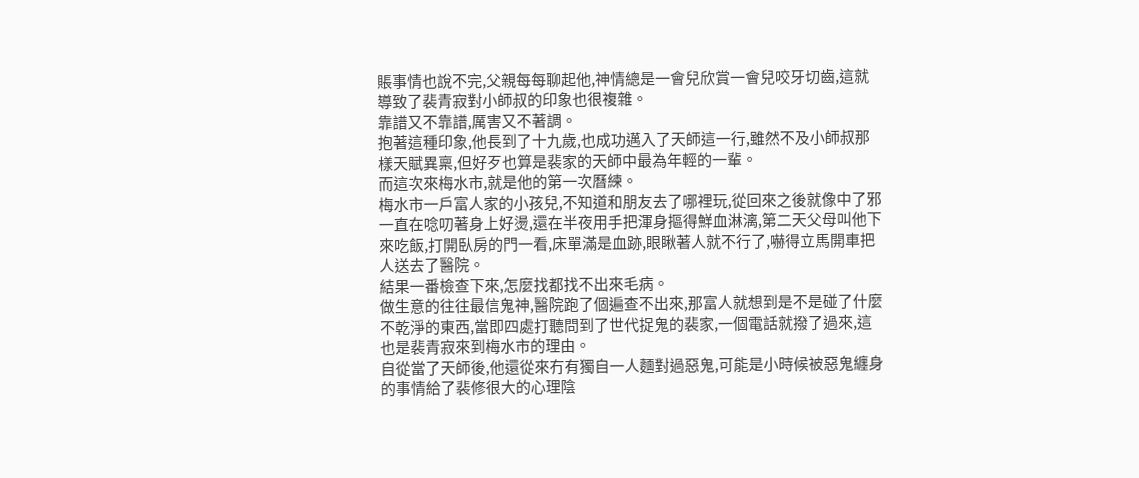賬事情也說不完,父親每每聊起他,神情總是一會兒欣賞一會兒咬牙切齒,這就導致了裴青寂對小師叔的印象也很複雜。
靠譜又不靠譜,厲害又不著調。
抱著這種印象,他長到了十九歲,也成功邁入了天師這一行,雖然不及小師叔那樣天賦異稟,但好歹也算是裴家的天師中最為年輕的一輩。
而這次來梅水市,就是他的第一次曆練。
梅水市一戶富人家的小孩兒,不知道和朋友去了哪裡玩,從回來之後就像中了邪一直在唸叨著身上好燙,還在半夜用手把渾身摳得鮮血淋漓,第二天父母叫他下來吃飯,打開臥房的門一看,床單滿是血跡,眼瞅著人就不行了,嚇得立馬開車把人送去了醫院。
結果一番檢查下來,怎麼找都找不出來毛病。
做生意的往往最信鬼神,醫院跑了個遍查不出來,那富人就想到是不是碰了什麼不乾淨的東西,當即四處打聽問到了世代捉鬼的裴家,一個電話就撥了過來,這也是裴青寂來到梅水市的理由。
自從當了天師後,他還從來冇有獨自一人麵對過惡鬼,可能是小時候被惡鬼纏身的事情給了裴修很大的心理陰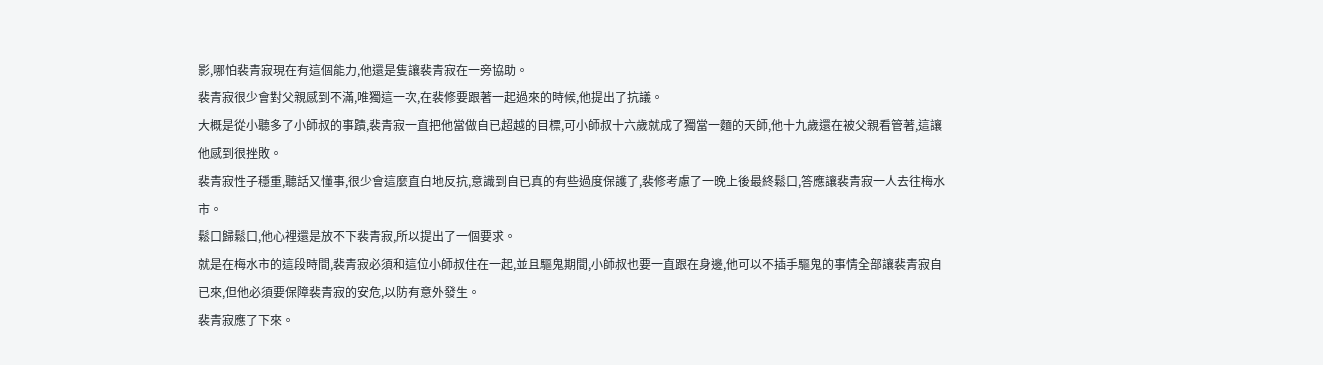影,哪怕裴青寂現在有這個能力,他還是隻讓裴青寂在一旁協助。
裴青寂很少會對父親感到不滿,唯獨這一次,在裴修要跟著一起過來的時候,他提出了抗議。
大概是從小聽多了小師叔的事蹟,裴青寂一直把他當做自已超越的目標,可小師叔十六歲就成了獨當一麵的天師,他十九歲還在被父親看管著,這讓他感到很挫敗。
裴青寂性子穩重,聽話又懂事,很少會這麼直白地反抗,意識到自已真的有些過度保護了,裴修考慮了一晚上後最終鬆口,答應讓裴青寂一人去往梅水市。
鬆口歸鬆口,他心裡還是放不下裴青寂,所以提出了一個要求。
就是在梅水市的這段時間,裴青寂必須和這位小師叔住在一起,並且驅鬼期間,小師叔也要一直跟在身邊,他可以不插手驅鬼的事情全部讓裴青寂自已來,但他必須要保障裴青寂的安危,以防有意外發生。
裴青寂應了下來。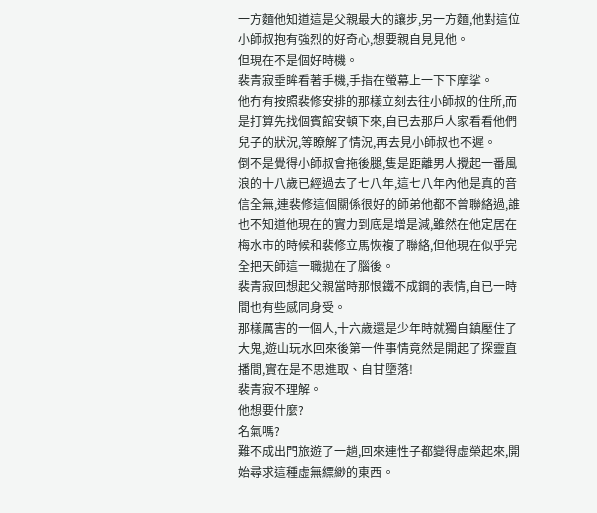一方麵他知道這是父親最大的讓步,另一方麵,他對這位小師叔抱有強烈的好奇心,想要親自見見他。
但現在不是個好時機。
裴青寂垂眸看著手機,手指在螢幕上一下下摩挲。
他冇有按照裴修安排的那樣立刻去往小師叔的住所,而是打算先找個賓館安頓下來,自已去那戶人家看看他們兒子的狀況,等瞭解了情況,再去見小師叔也不遲。
倒不是覺得小師叔會拖後腿,隻是距離男人攪起一番風浪的十八歲已經過去了七八年,這七八年內他是真的音信全無,連裴修這個關係很好的師弟他都不曾聯絡過,誰也不知道他現在的實力到底是增是減,雖然在他定居在梅水市的時候和裴修立馬恢複了聯絡,但他現在似乎完全把天師這一職拋在了腦後。
裴青寂回想起父親當時那恨鐵不成鋼的表情,自已一時間也有些感同身受。
那樣厲害的一個人,十六歲還是少年時就獨自鎮壓住了大鬼,遊山玩水回來後第一件事情竟然是開起了探靈直播間,實在是不思進取、自甘墮落!
裴青寂不理解。
他想要什麼?
名氣嗎?
難不成出門旅遊了一趟,回來連性子都變得虛榮起來,開始尋求這種虛無縹緲的東西。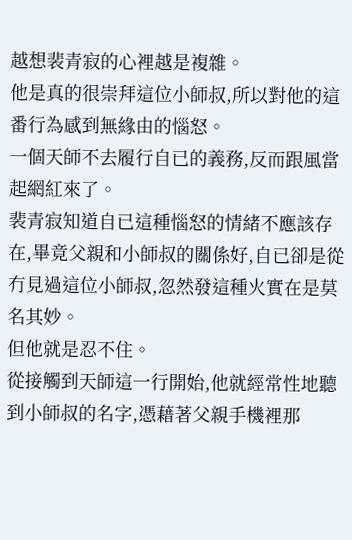越想裴青寂的心裡越是複雜。
他是真的很崇拜這位小師叔,所以對他的這番行為感到無緣由的惱怒。
一個天師不去履行自已的義務,反而跟風當起網紅來了。
裴青寂知道自已這種惱怒的情緒不應該存在,畢竟父親和小師叔的關係好,自已卻是從冇見過這位小師叔,忽然發這種火實在是莫名其妙。
但他就是忍不住。
從接觸到天師這一行開始,他就經常性地聽到小師叔的名字,憑藉著父親手機裡那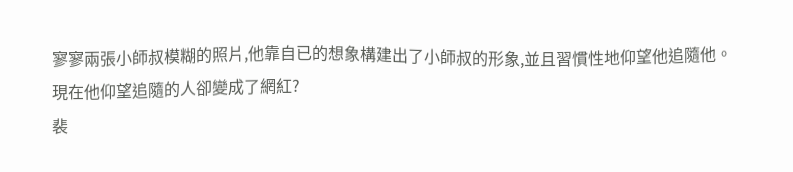寥寥兩張小師叔模糊的照片,他靠自已的想象構建出了小師叔的形象,並且習慣性地仰望他追隨他。
現在他仰望追隨的人卻變成了網紅?
裴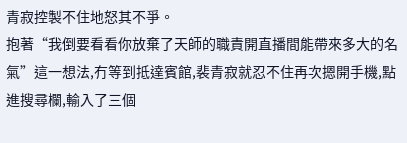青寂控製不住地怒其不爭。
抱著“我倒要看看你放棄了天師的職責開直播間能帶來多大的名氣”這一想法,冇等到抵達賓館,裴青寂就忍不住再次摁開手機,點進搜尋欄,輸入了三個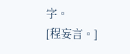字。
[程妄言。]